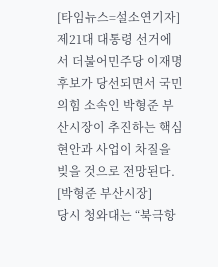[타임뉴스=설소연기자]제21대 대통령 선거에서 더불어민주당 이재명 후보가 당선되면서 국민의힘 소속인 박형준 부산시장이 추진하는 핵심 현안과 사업이 차질을 빚을 것으로 전망된다.
[박형준 부산시장]
당시 청와대는 “북극항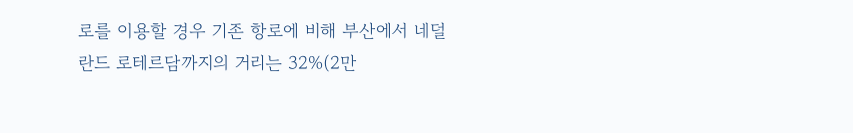로를 이용할 경우 기존 항로에 비해 부산에서 네덜란드 로테르담까지의 거리는 32%(2만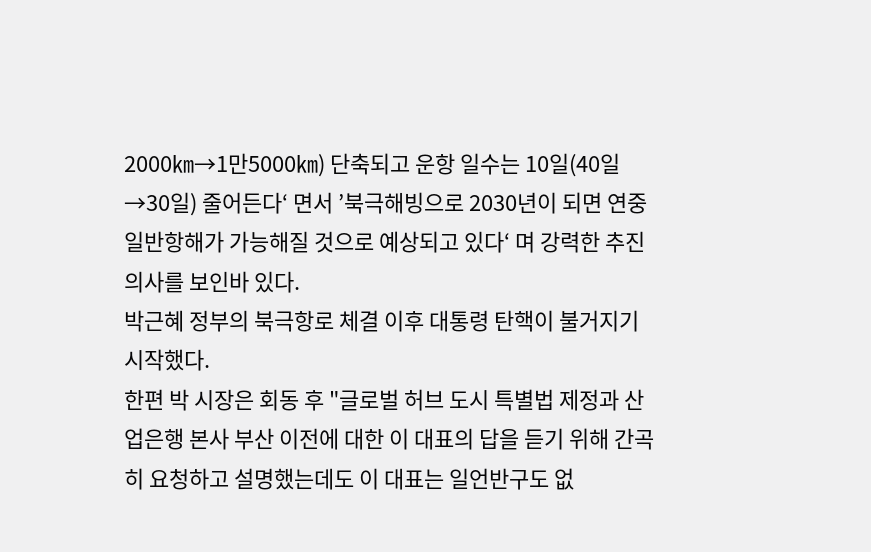2000㎞→1만5000㎞) 단축되고 운항 일수는 10일(40일→30일) 줄어든다‘ 면서 ’북극해빙으로 2030년이 되면 연중 일반항해가 가능해질 것으로 예상되고 있다‘ 며 강력한 추진의사를 보인바 있다.
박근혜 정부의 북극항로 체결 이후 대통령 탄핵이 불거지기 시작했다.
한편 박 시장은 회동 후 "글로벌 허브 도시 특별법 제정과 산업은행 본사 부산 이전에 대한 이 대표의 답을 듣기 위해 간곡히 요청하고 설명했는데도 이 대표는 일언반구도 없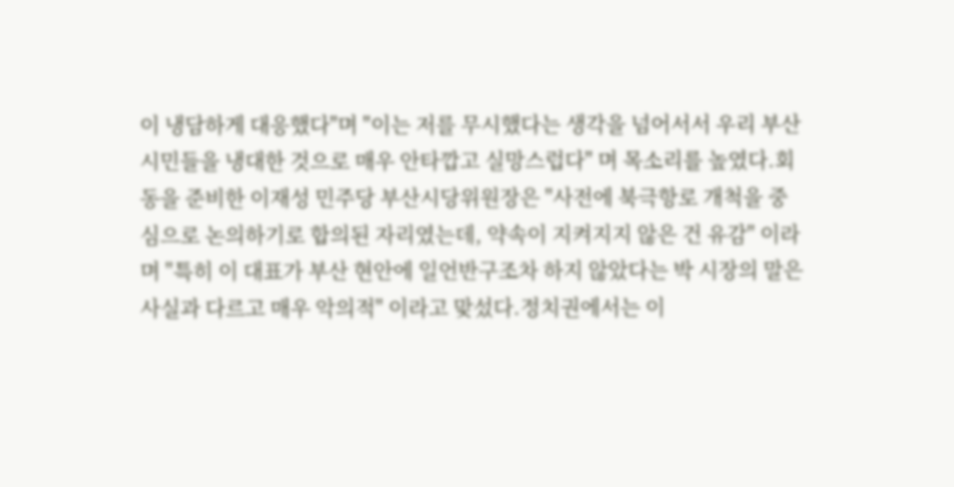이 냉담하게 대응했다"며 "이는 저를 무시했다는 생각을 넘어서서 우리 부산 시민들을 냉대한 것으로 매우 안타깝고 실망스럽다" 며 목소리를 높였다.회동을 준비한 이재성 민주당 부산시당위원장은 "사전에 북극항로 개척을 중심으로 논의하기로 합의된 자리였는데, 약속이 지켜지지 않은 건 유감" 이라며 "특히 이 대표가 부산 현안에 일언반구조차 하지 않았다는 박 시장의 말은 사실과 다르고 매우 악의적" 이라고 맞섰다.정치권에서는 이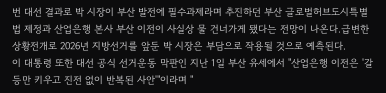번 대선 결과로 박 시장이 부산 발전에 필수과제라며 추진하던 부산 글로벌허브도시특별법 제정과 산업은행 본사 부산 이전이 사실상 물 건너가게 됐다는 전망이 나온다.급변한 상황전개로 2026년 지방선거를 앞둔 박 시장은 부담으로 작용될 것으로 예측된다.
이 대통령 또한 대선 공식 선거운동 막판인 지난 1일 부산 유세에서 "산업은행 이전은 '갈등만 키우고 진전 없이 반복된 사안'"이라며 "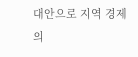대안으로 지역 경제의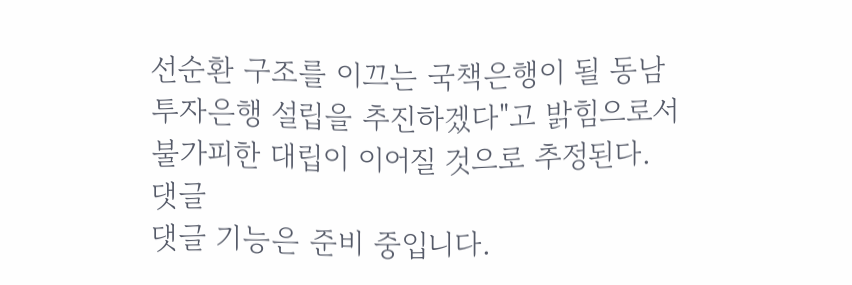선순환 구조를 이끄는 국책은행이 될 동남투자은행 설립을 추진하겠다"고 밝힘으로서 불가피한 대립이 이어질 것으로 추정된다.
댓글
댓글 기능은 준비 중입니다.